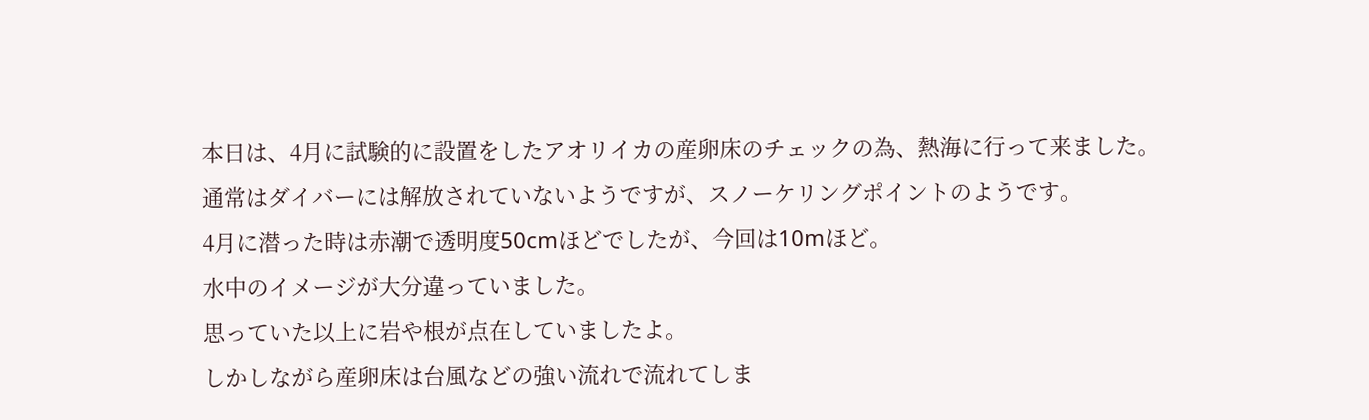本日は、4月に試験的に設置をしたアオリイカの産卵床のチェックの為、熱海に行って来ました。
通常はダイバーには解放されていないようですが、スノーケリングポイントのようです。
4月に潜った時は赤潮で透明度50cmほどでしたが、今回は10mほど。
水中のイメージが大分違っていました。
思っていた以上に岩や根が点在していましたよ。
しかしながら産卵床は台風などの強い流れで流れてしま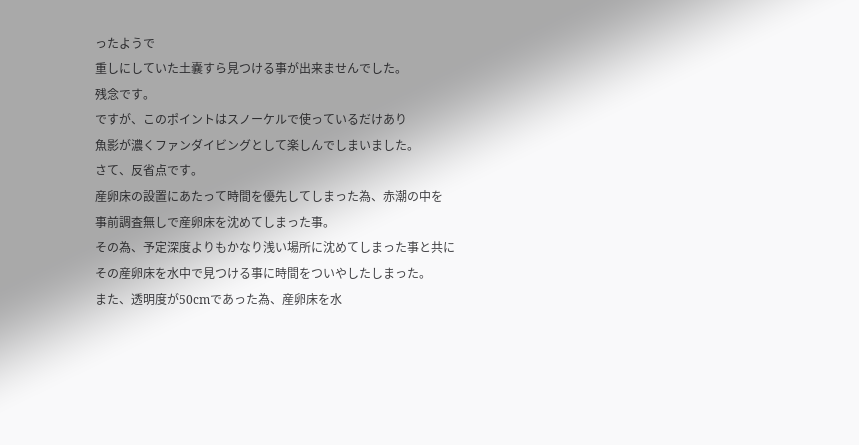ったようで
重しにしていた土嚢すら見つける事が出来ませんでした。
残念です。
ですが、このポイントはスノーケルで使っているだけあり
魚影が濃くファンダイビングとして楽しんでしまいました。
さて、反省点です。
産卵床の設置にあたって時間を優先してしまった為、赤潮の中を
事前調査無しで産卵床を沈めてしまった事。
その為、予定深度よりもかなり浅い場所に沈めてしまった事と共に
その産卵床を水中で見つける事に時間をついやしたしまった。
また、透明度が50cmであった為、産卵床を水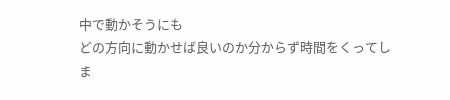中で動かそうにも
どの方向に動かせば良いのか分からず時間をくってしま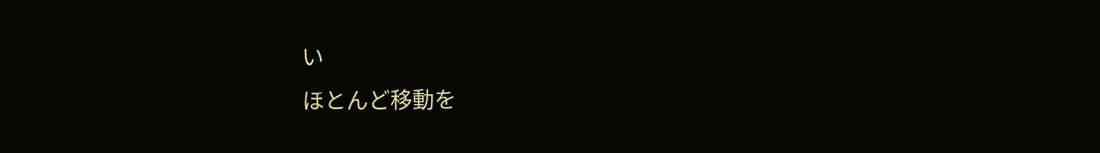い
ほとんど移動を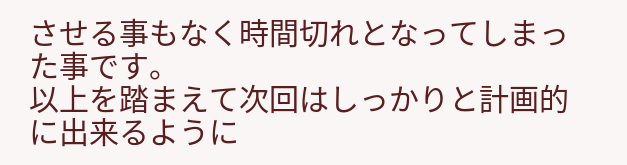させる事もなく時間切れとなってしまった事です。
以上を踏まえて次回はしっかりと計画的に出来るように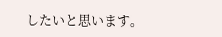したいと思います。